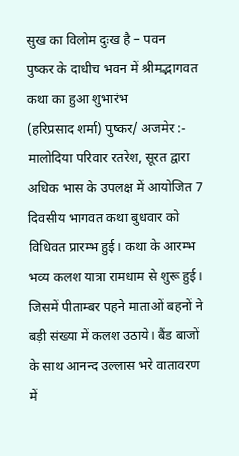सुख का विलोम दुःख है – पवन
पुष्कर के दाधीच भवन में श्रीमद्भागवत कथा का हुआ शुभारंभ
(हरिप्रसाद शर्मा) पुष्कर/ अजमेर :- मालोदिया परिवार रतरेश, सूरत द्वारा अधिक भास के उपलक्ष में आयोजित 7 दिवसीय भागवत कथा बुधवार को विधिवत प्रारम्भ हुई। कथा के आरम्भ भव्य कलश यात्रा रामधाम से शुरू हुई। जिसमें पीताम्बर पहने माताओं बहनों ने बड़ी संख्या में कलश उठाये। बैंड बाजों के साथ आनन्द उल्लास भरे वातावरण में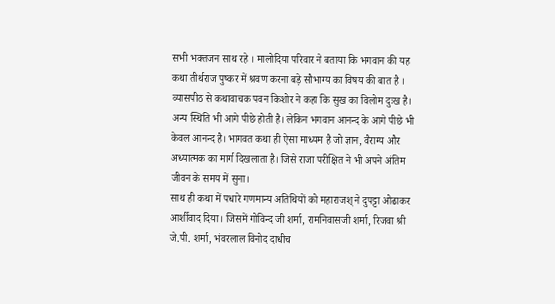सभी भक्तजन साथ रहे । मालोदिया परिवार ने बताया कि भगवान की यह कथा तीर्थराज पुष्कर में श्रवण करना बड़े सौभाग्य का विषय की बात है ।
व्यासपीठ से कथावाचक पवन किशोर ने कहा कि सुख का विलोम दुःख है। अन्य स्थिति भी आगे पीछे होती है। लेकिन भगवान आनन्द के आगे पीछे भी केवल आनन्द है। भागवत कथा ही ऐसा माध्यम है जो ज्ञान, वैराग्य और अध्यात्मक का मार्ग दिखलाता है। जिसे राजा परीक्षित ने भी अपने अंतिम जीवन के समय में सुना।
साथ ही कथा में पधारे गणमान्य अतिथियों को महाराजश् ने दुपट्टा ओढाकर आर्शीवाद दिया। जिसमें गोविन्द जी शर्मा, रामनिवासजी शर्मा, रिजवा श्री जे.पी. शर्मा, भंवरलाल विनोद दाधीच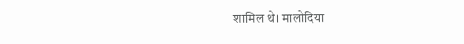शामिल थे। मालोदिया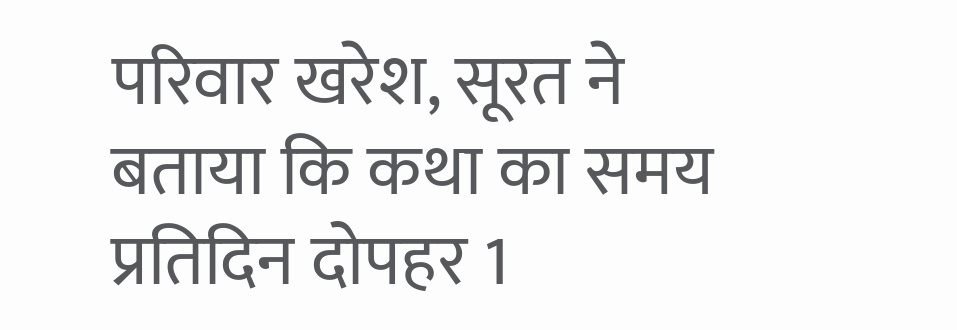परिवार खरेश, सूरत ने बताया कि कथा का समय प्रतिदिन दोपहर 1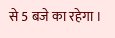से 5 बजे का रहेगा ।